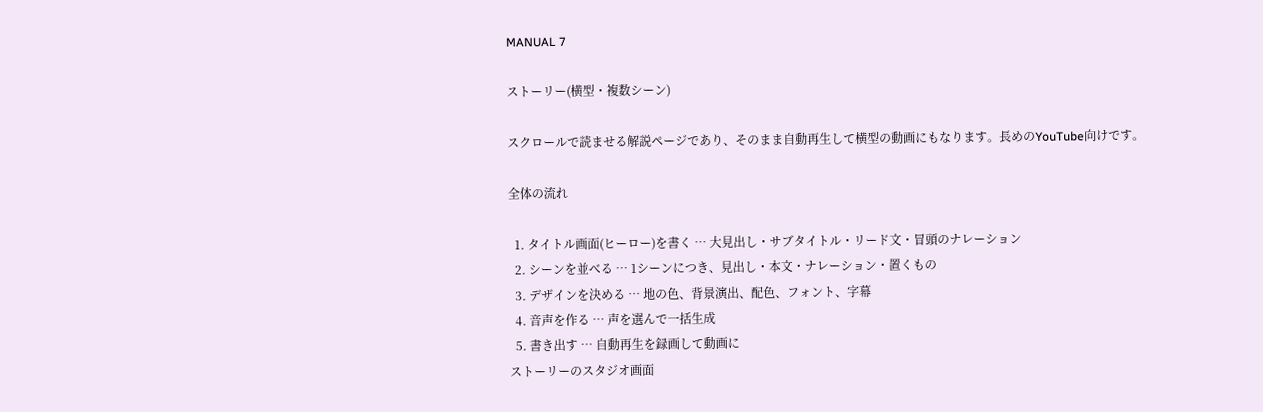MANUAL 7

ストーリー(横型・複数シーン)

スクロールで読ませる解説ページであり、そのまま自動再生して横型の動画にもなります。長めのYouTube向けです。

全体の流れ

  1. タイトル画面(ヒーロー)を書く … 大見出し・サブタイトル・リード文・冒頭のナレーション
  2. シーンを並べる … 1シーンにつき、見出し・本文・ナレーション・置くもの
  3. デザインを決める … 地の色、背景演出、配色、フォント、字幕
  4. 音声を作る … 声を選んで一括生成
  5. 書き出す … 自動再生を録画して動画に
ストーリーのスタジオ画面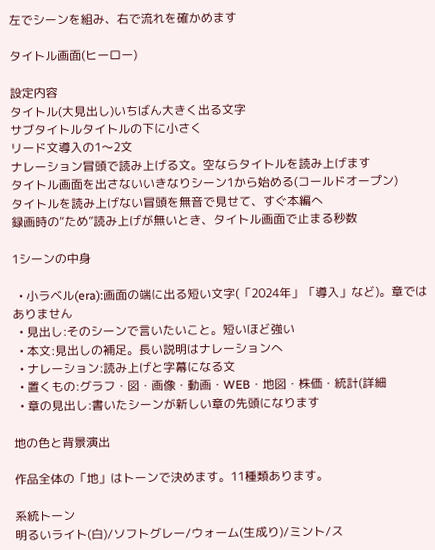左でシーンを組み、右で流れを確かめます

タイトル画面(ヒーロー)

設定内容
タイトル(大見出し)いちばん大きく出る文字
サブタイトルタイトルの下に小さく
リード文導入の1〜2文
ナレーション冒頭で読み上げる文。空ならタイトルを読み上げます
タイトル画面を出さないいきなりシーン1から始める(コールドオープン)
タイトルを読み上げない冒頭を無音で見せて、すぐ本編へ
録画時の“ため”読み上げが無いとき、タイトル画面で止まる秒数

1シーンの中身

  • 小ラベル(era):画面の端に出る短い文字(「2024年」「導入」など)。章ではありません
  • 見出し:そのシーンで言いたいこと。短いほど強い
  • 本文:見出しの補足。長い説明はナレーションへ
  • ナレーション:読み上げと字幕になる文
  • 置くもの:グラフ・図・画像・動画・WEB・地図・株価・統計(詳細
  • 章の見出し:書いたシーンが新しい章の先頭になります

地の色と背景演出

作品全体の「地」はトーンで決めます。11種類あります。

系統トーン
明るいライト(白)/ソフトグレー/ウォーム(生成り)/ミント/ス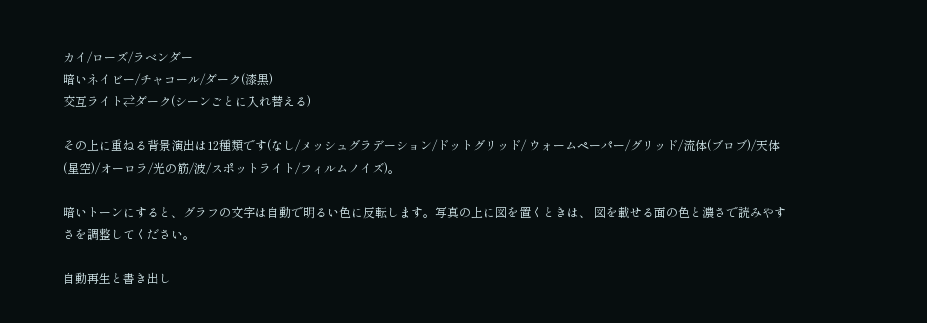カイ/ローズ/ラベンダー
暗いネイビー/チャコール/ダーク(漆黒)
交互ライト⇄ダーク(シーンごとに入れ替える)

その上に重ねる背景演出は12種類です(なし/メッシュグラデーション/ドットグリッド/ ウォームペーパー/グリッド/流体(ブロブ)/天体(星空)/オーロラ/光の筋/波/スポットライト/フィルムノイズ)。

暗いトーンにすると、グラフの文字は自動で明るい色に反転します。写真の上に図を置くときは、 図を載せる面の色と濃さで読みやすさを調整してください。

自動再生と書き出し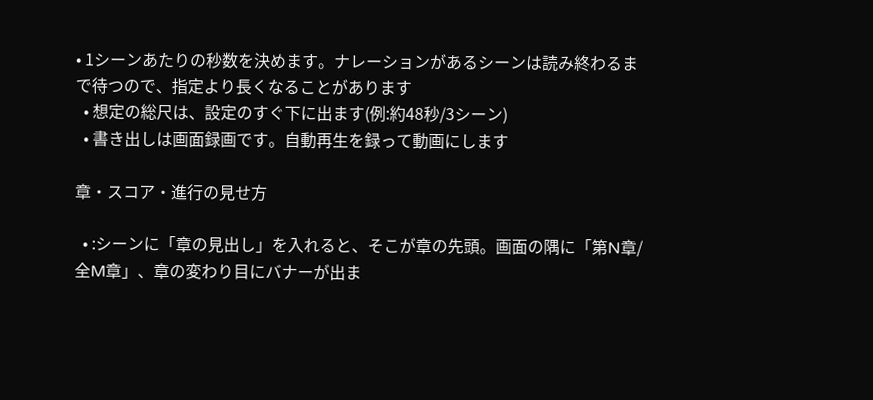• 1シーンあたりの秒数を決めます。ナレーションがあるシーンは読み終わるまで待つので、指定より長くなることがあります
  • 想定の総尺は、設定のすぐ下に出ます(例:約48秒/3シーン)
  • 書き出しは画面録画です。自動再生を録って動画にします

章・スコア・進行の見せ方

  • :シーンに「章の見出し」を入れると、そこが章の先頭。画面の隅に「第N章/全M章」、章の変わり目にバナーが出ま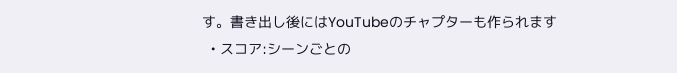す。書き出し後にはYouTubeのチャプターも作られます
  • スコア:シーンごとの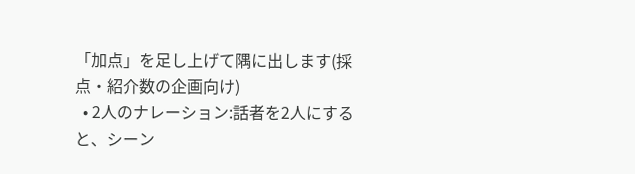「加点」を足し上げて隅に出します(採点・紹介数の企画向け)
  • 2人のナレーション:話者を2人にすると、シーン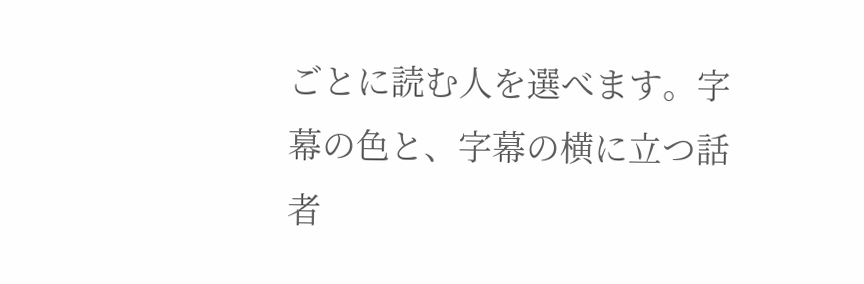ごとに読む人を選べます。字幕の色と、字幕の横に立つ話者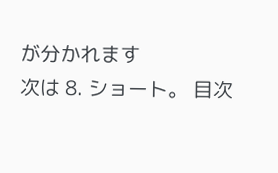が分かれます
次は 8. ショート。 目次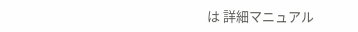は 詳細マニュアル